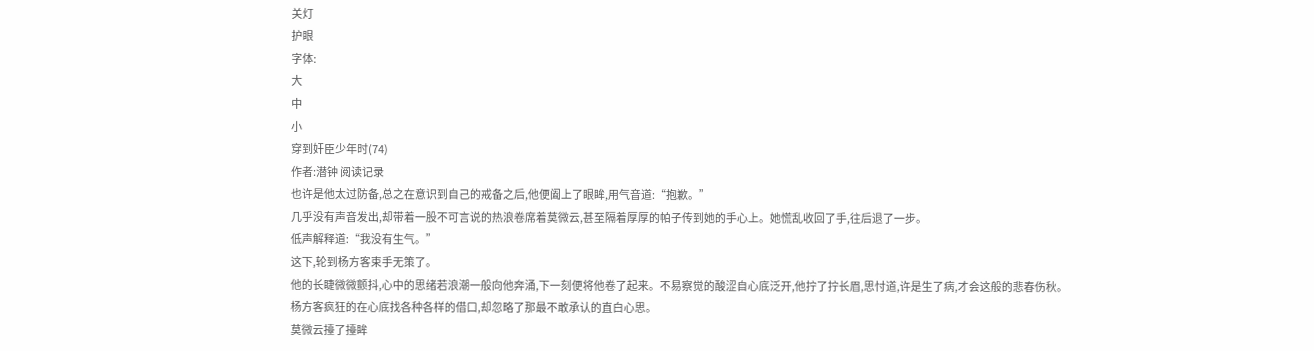关灯
护眼
字体:
大
中
小
穿到奸臣少年时(74)
作者:潜钟 阅读记录
也许是他太过防备,总之在意识到自己的戒备之后,他便阖上了眼眸,用气音道:“抱歉。”
几乎没有声音发出,却带着一股不可言说的热浪卷席着莫微云,甚至隔着厚厚的帕子传到她的手心上。她慌乱收回了手,往后退了一步。
低声解释道:“我没有生气。”
这下,轮到杨方客束手无策了。
他的长睫微微颤抖,心中的思绪若浪潮一般向他奔涌,下一刻便将他卷了起来。不易察觉的酸涩自心底泛开,他拧了拧长眉,思忖道,许是生了病,才会这般的悲春伤秋。
杨方客疯狂的在心底找各种各样的借口,却忽略了那最不敢承认的直白心思。
莫微云擡了擡眸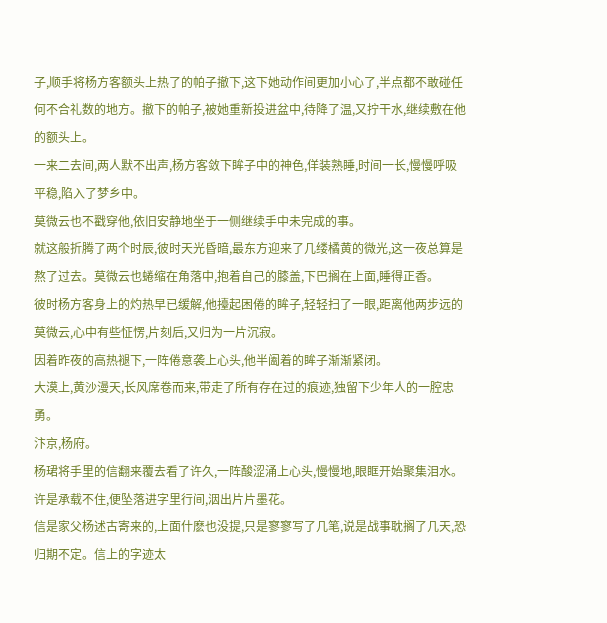子,顺手将杨方客额头上热了的帕子撤下,这下她动作间更加小心了,半点都不敢碰任何不合礼数的地方。撤下的帕子,被她重新投进盆中,待降了温,又拧干水,继续敷在他的额头上。
一来二去间,两人默不出声,杨方客敛下眸子中的神色,佯装熟睡,时间一长,慢慢呼吸平稳,陷入了梦乡中。
莫微云也不戳穿他,依旧安静地坐于一侧继续手中未完成的事。
就这般折腾了两个时辰,彼时天光昏暗,最东方迎来了几缕橘黄的微光,这一夜总算是熬了过去。莫微云也蜷缩在角落中,抱着自己的膝盖,下巴搁在上面,睡得正香。
彼时杨方客身上的灼热早已缓解,他擡起困倦的眸子,轻轻扫了一眼,距离他两步远的莫微云,心中有些怔愣,片刻后,又归为一片沉寂。
因着昨夜的高热褪下,一阵倦意袭上心头,他半阖着的眸子渐渐紧闭。
大漠上,黄沙漫天,长风席卷而来,带走了所有存在过的痕迹,独留下少年人的一腔忠勇。
汴京,杨府。
杨珺将手里的信翻来覆去看了许久,一阵酸涩涌上心头,慢慢地,眼眶开始聚集泪水。许是承载不住,便坠落进字里行间,洇出片片墨花。
信是家父杨述古寄来的,上面什麽也没提,只是寥寥写了几笔,说是战事耽搁了几天,恐归期不定。信上的字迹太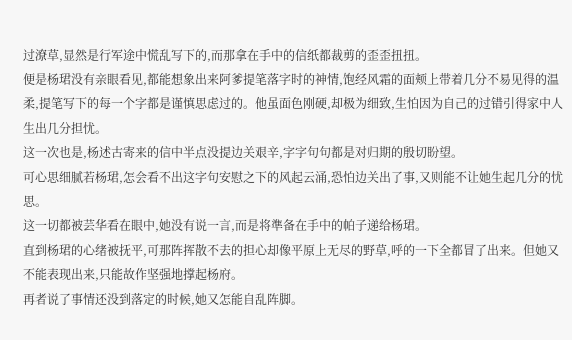过潦草,显然是行军途中慌乱写下的,而那拿在手中的信纸都裁剪的歪歪扭扭。
便是杨珺没有亲眼看见,都能想象出来阿爹提笔落字时的神情,饱经风霜的面颊上带着几分不易见得的温柔,提笔写下的每一个字都是谨慎思虑过的。他虽面色刚硬,却极为细致,生怕因为自己的过错引得家中人生出几分担忧。
这一次也是,杨述古寄来的信中半点没提边关艰辛,字字句句都是对归期的殷切盼望。
可心思细腻若杨珺,怎会看不出这字句安慰之下的风起云涌,恐怕边关出了事,又则能不让她生起几分的忧思。
这一切都被芸华看在眼中,她没有说一言,而是将準备在手中的帕子递给杨珺。
直到杨珺的心绪被抚平,可那阵挥散不去的担心却像平原上无尽的野草,呼的一下全都冒了出来。但她又不能表现出来,只能故作坚强地撑起杨府。
再者说了事情还没到落定的时候,她又怎能自乱阵脚。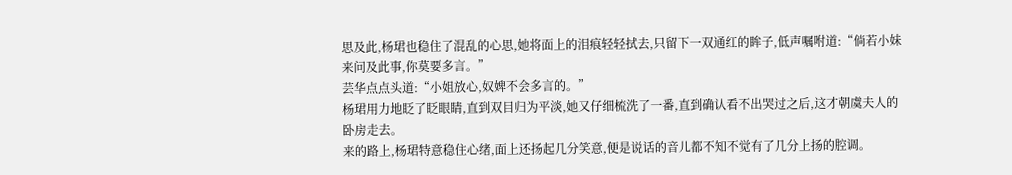思及此,杨珺也稳住了混乱的心思,她将面上的泪痕轻轻拭去,只留下一双通红的眸子,低声嘱咐道:“倘若小妹来问及此事,你莫要多言。”
芸华点点头道:“小姐放心,奴婢不会多言的。”
杨珺用力地眨了眨眼睛,直到双目归为平淡,她又仔细梳洗了一番,直到确认看不出哭过之后,这才朝虞夫人的卧房走去。
来的路上,杨珺特意稳住心绪,面上还扬起几分笑意,便是说话的音儿都不知不觉有了几分上扬的腔调。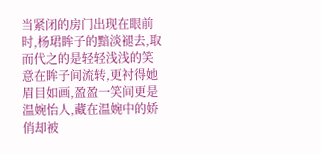当紧闭的房门出现在眼前时,杨珺眸子的黯淡褪去,取而代之的是轻轻浅浅的笑意在眸子间流转,更衬得她眉目如画,盈盈一笑间更是温婉怡人,藏在温婉中的娇俏却被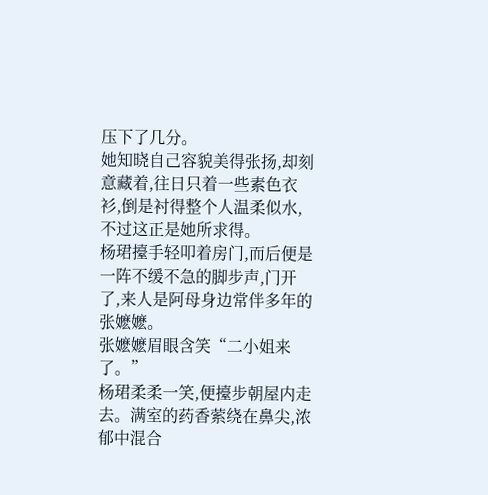压下了几分。
她知晓自己容貌美得张扬,却刻意藏着,往日只着一些素色衣衫,倒是衬得整个人温柔似水,不过这正是她所求得。
杨珺擡手轻叩着房门,而后便是一阵不缓不急的脚步声,门开了,来人是阿母身边常伴多年的张嬷嬷。
张嬷嬷眉眼含笑“二小姐来了。”
杨珺柔柔一笑,便擡步朝屋内走去。满室的药香萦绕在鼻尖,浓郁中混合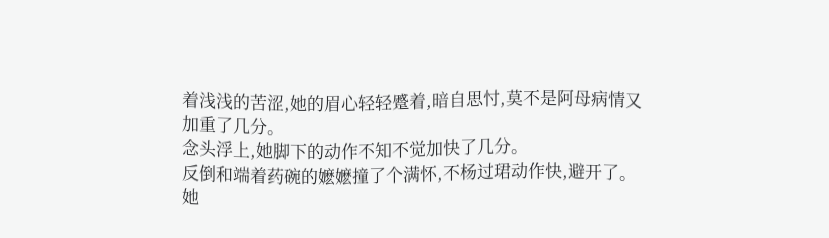着浅浅的苦涩,她的眉心轻轻蹙着,暗自思忖,莫不是阿母病情又加重了几分。
念头浮上,她脚下的动作不知不觉加快了几分。
反倒和端着药碗的嬷嬷撞了个满怀,不杨过珺动作快,避开了。
她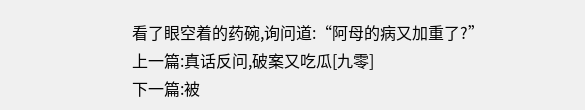看了眼空着的药碗,询问道:“阿母的病又加重了?”
上一篇:真话反问,破案又吃瓜[九零]
下一篇:被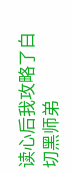读心后我攻略了白切黑师弟